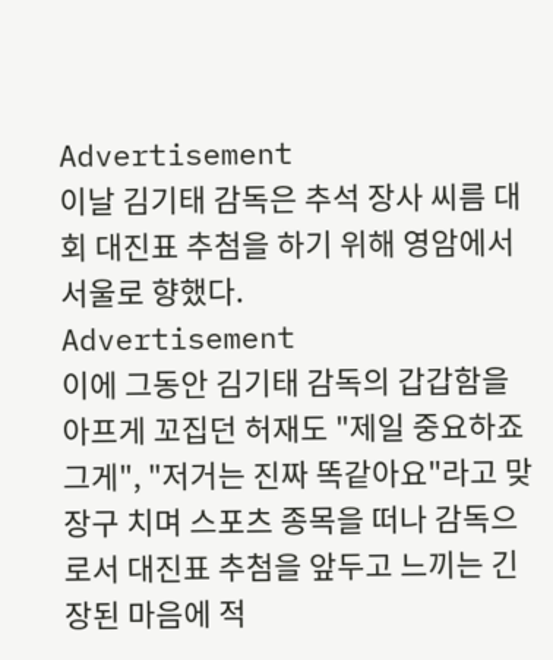Advertisement
이날 김기태 감독은 추석 장사 씨름 대회 대진표 추첨을 하기 위해 영암에서 서울로 향했다.
Advertisement
이에 그동안 김기태 감독의 갑갑함을 아프게 꼬집던 허재도 "제일 중요하죠 그게", "저거는 진짜 똑같아요"라고 맞장구 치며 스포츠 종목을 떠나 감독으로서 대진표 추첨을 앞두고 느끼는 긴장된 마음에 적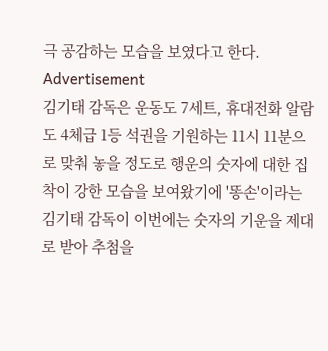극 공감하는 모습을 보였다고 한다.
Advertisement
김기태 감독은 운동도 7세트, 휴대전화 알람도 4체급 1등 석권을 기원하는 11시 11분으로 맞춰 놓을 정도로 행운의 숫자에 대한 집착이 강한 모습을 보여왔기에 '똥손'이라는 김기태 감독이 이번에는 숫자의 기운을 제대로 받아 추첨을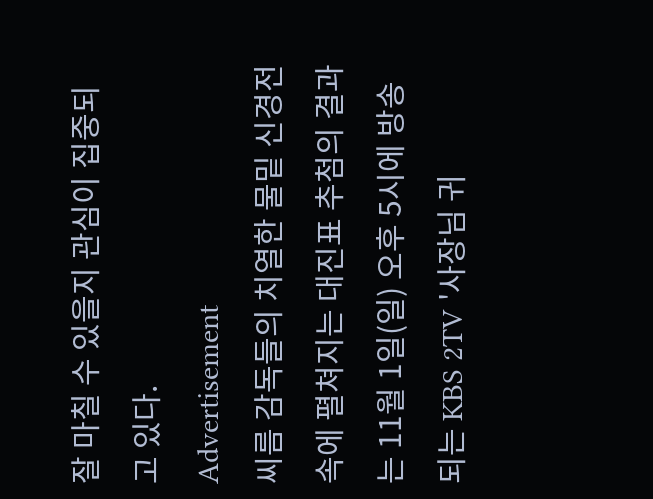잘 마칠 수 있을지 관심이 집중되고 있다.
Advertisement
씨름 감독들의 치열한 물밑 신경전 속에 펼쳐지는 대진표 추첨의 결과는 11월 1일(일) 오후 5시에 방송되는 KBS 2TV '사장님 귀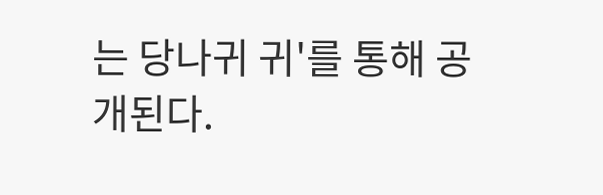는 당나귀 귀'를 통해 공개된다.